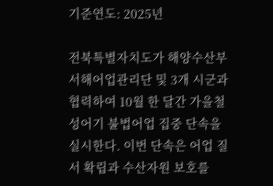기준연도: 2025년

전북특별자치도가 해양수산부 서해어업관리단 및 3개 시군과 협력하여 10월 한 달간 가을철 성어기 불법어업 집중 단속을 실시한다. 이번 단속은 어업 질서 확립과 수산자원 보호를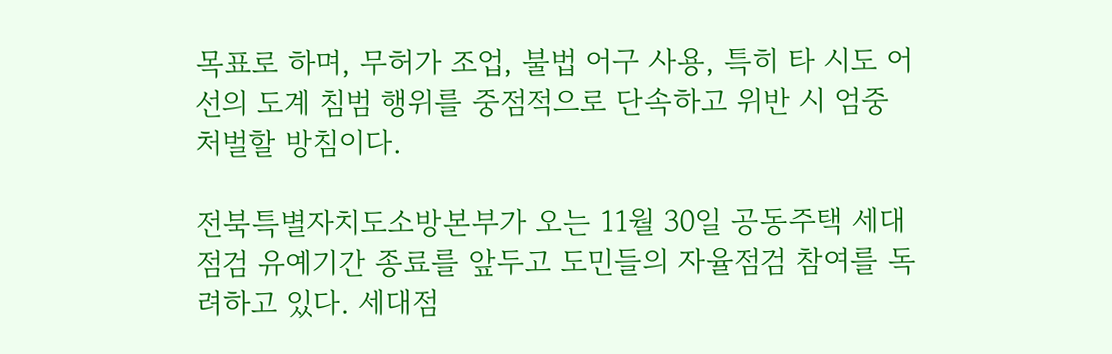목표로 하며, 무허가 조업, 불법 어구 사용, 특히 타 시도 어선의 도계 침범 행위를 중점적으로 단속하고 위반 시 엄중 처벌할 방침이다.

전북특별자치도소방본부가 오는 11월 30일 공동주택 세대점검 유예기간 종료를 앞두고 도민들의 자율점검 참여를 독려하고 있다. 세대점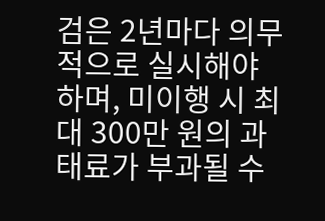검은 2년마다 의무적으로 실시해야 하며, 미이행 시 최대 300만 원의 과태료가 부과될 수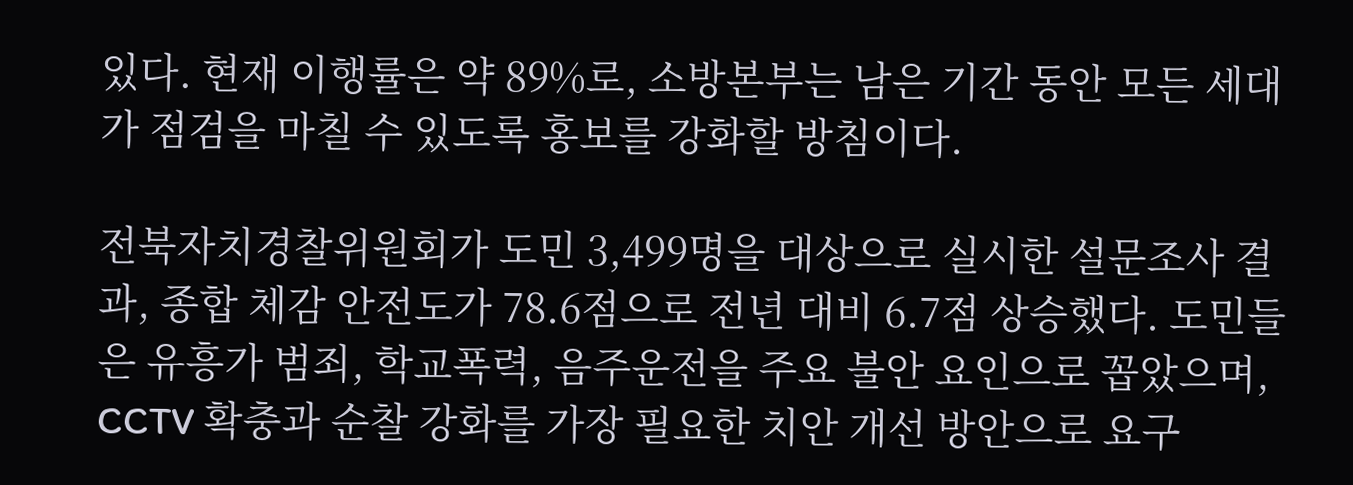있다. 현재 이행률은 약 89%로, 소방본부는 남은 기간 동안 모든 세대가 점검을 마칠 수 있도록 홍보를 강화할 방침이다.

전북자치경찰위원회가 도민 3,499명을 대상으로 실시한 설문조사 결과, 종합 체감 안전도가 78.6점으로 전년 대비 6.7점 상승했다. 도민들은 유흥가 범죄, 학교폭력, 음주운전을 주요 불안 요인으로 꼽았으며, CCTV 확충과 순찰 강화를 가장 필요한 치안 개선 방안으로 요구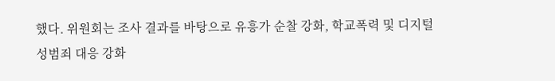했다. 위원회는 조사 결과를 바탕으로 유흥가 순찰 강화, 학교폭력 및 디지털 성범죄 대응 강화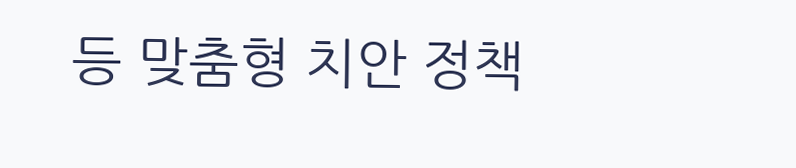등 맞춤형 치안 정책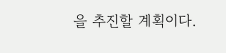을 추진할 계획이다.